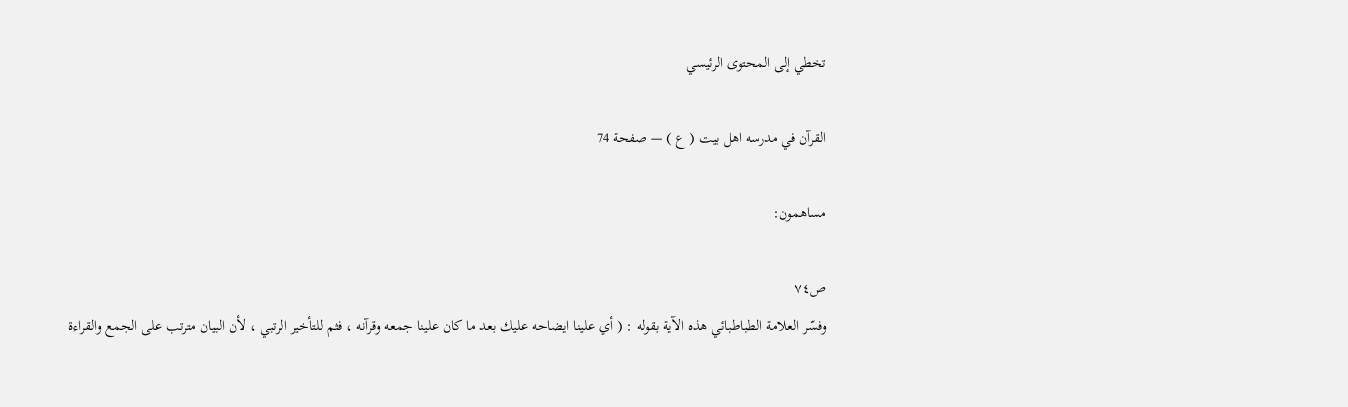تخطي إلى المحتوى الرئيسي

القرآن في مدرسه اهل بيت ( ع ) — صفحة 74

مساهمون:

ص٧٤
وفسّر العلامة الطباطبائي هذه الآية بقوله : ( أي علينا ايضاحه عليك بعد ما كان علينا جمعه وقرآنه ، فثم للتأخير الرتبي ، لأن البيان مترتب على الجمع والقراءة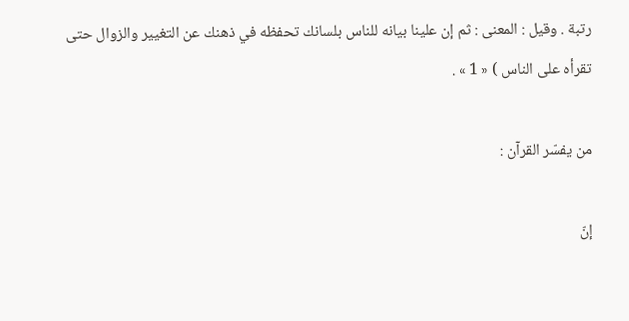رتبة . وقيل : المعنى : ثم إن علينا بيانه للناس بلسانك تحفظه في ذهنك عن التغيير والزوال حتى تقرأه على الناس ) « 1 » .

من يفسّر القرآن :

إنّ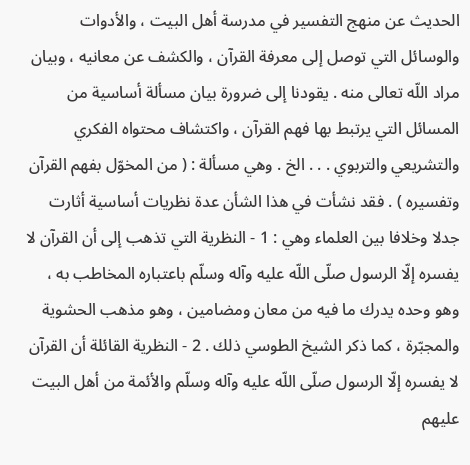الحديث عن منهج التفسير في مدرسة أهل البيت ، والأدوات والوسائل التي توصل إلى معرفة القرآن ، والكشف عن معانيه ، وبيان مراد اللّه تعالى منه . يقودنا إلى ضرورة بيان مسألة أساسية من المسائل التي يرتبط بها فهم القرآن ، واكتشاف محتواه الفكري والتشريعي والتربوي . . . الخ . وهي مسألة : ( من المخوّل بفهم القرآن وتفسيره ) . فقد نشأت في هذا الشأن عدة نظريات أساسية أثارت جدلا وخلافا بين العلماء وهي : 1 - النظرية التي تذهب إلى أن القرآن لا يفسره إلّا الرسول صلّى اللّه عليه وآله وسلّم باعتباره المخاطب به ، وهو وحده يدرك ما فيه من معان ومضامين ، وهو مذهب الحشوية والمجبّرة ، كما ذكر الشيخ الطوسي ذلك . 2 - النظرية القائلة أن القرآن لا يفسره إلّا الرسول صلّى اللّه عليه وآله وسلّم والأئمة من أهل البيت عليهم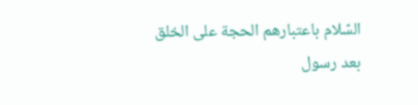السّلام باعتبارهم الحجة على الخلق بعد رسول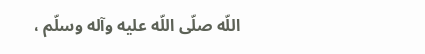اللّه صلّى اللّه عليه وآله وسلّم ،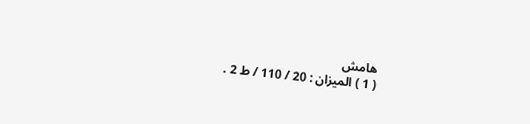هامش
( 1 ) الميزان : 20 / 110 / ط 2 .